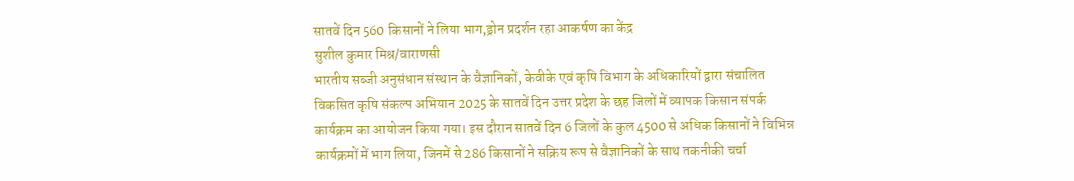सातवें दिन 560 किसानों ने लिया भाग,ड्रोन प्रदर्शन रहा आकर्षण का केंद्र
सुशील कुमार मिश्र/वाराणसी
भारतीय सब्जी अनुसंधान संस्थान के वैज्ञानिकों, केवीके एवं कृषि विभाग के अधिकारियों द्वारा संचालित विकसित कृषि संकल्प अभियान 2025 के सातवें दिन उत्तर प्रदेश के छह जिलों में व्यापक किसान संपर्क कार्यक्रम का आयोजन किया गया। इस दौरान सातवें दिन 6 जिलों के कुल 4500 से अधिक किसानों ने विभिन्न कार्यक्रमों में भाग लिया, जिनमें से 286 किसानों ने सक्रिय रूप से वैज्ञानिकों के साथ तकनीकी चर्चा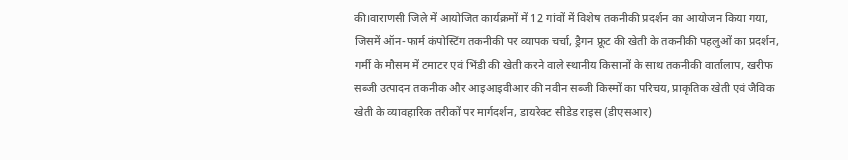की।वाराणसी जिले में आयोजित कार्यक्रमों में 12 गांवों में विशेष तकनीकी प्रदर्शन का आयोजन किया गया, जिसमें ऑन-फार्म कंपोस्टिंग तकनीकी पर व्यापक चर्चा, ड्रैगन फ्रूट की खेती के तकनीकी पहलुओं का प्रदर्शन, गर्मी के मौसम में टमाटर एवं भिंडी की खेती करने वाले स्थानीय किसानों के साथ तकनीकी वार्तालाप, खरीफ सब्जी उत्पादन तकनीक और आइआइवीआर की नवीन सब्जी किस्मों का परिचय, प्राकृतिक खेती एवं जैविक खेती के व्यावहारिक तरीकों पर मार्गदर्शन, डायरेक्ट सीडेड राइस (डीएसआर)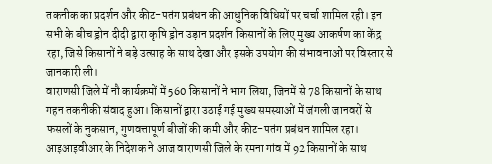तकनीक का प्रदर्शन और कीट-पतंग प्रबंधन की आधुनिक विधियों पर चर्चा शामिल रही। इन सभी के बीच ड्रोन दीदी द्वारा कृषि ड्रोन उड़ान प्रदर्शन किसानों के लिए मुख्य आकर्षण का केंद्र रहा, जिसे किसानों ने बड़े उत्साह के साथ देखा और इसके उपयोग की संभावनाओं पर विस्तार से जानकारी ली।
वाराणसी जिले में नौ कार्यक्रमों में 560 किसानों ने भाग लिया, जिनमें से 78 किसानों के साथ गहन तकनीकी संवाद हुआ। किसानों द्वारा उठाई गई मुख्य समस्याओं में जंगली जानवरों से फसलों के नुकसान, गुणवत्तापूर्ण बीजों की कमी और कीट-पतंग प्रबंधन शामिल रहा। आइआइवीआर के निदेशक ने आज वाराणसी जिले के रमना गांव में 92 किसानों के साथ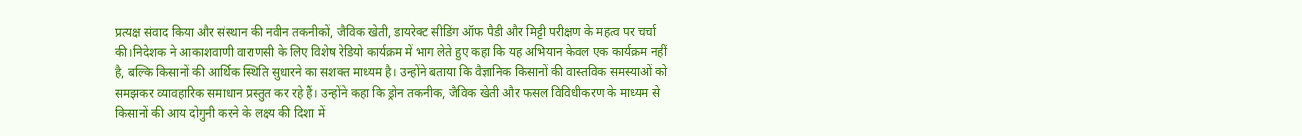प्रत्यक्ष संवाद किया और संस्थान की नवीन तकनीकों, जैविक खेती, डायरेक्ट सीडिंग ऑफ पैडी और मिट्टी परीक्षण के महत्व पर चर्चा की।निदेशक ने आकाशवाणी वाराणसी के लिए विशेष रेडियो कार्यक्रम में भाग लेते हुए कहा कि यह अभियान केवल एक कार्यक्रम नहीं है, बल्कि किसानों की आर्थिक स्थिति सुधारने का सशक्त माध्यम है। उन्होंने बताया कि वैज्ञानिक किसानों की वास्तविक समस्याओं को समझकर व्यावहारिक समाधान प्रस्तुत कर रहे हैं। उन्होंने कहा कि ड्रोन तकनीक, जैविक खेती और फसल विविधीकरण के माध्यम से किसानों की आय दोगुनी करने के लक्ष्य की दिशा में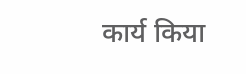कार्य किया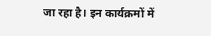जा रहा है। इन कार्यक्रमों में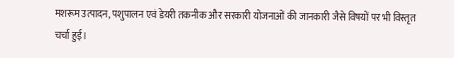मशरूम उत्पादन, पशुपालन एवं डेयरी तकनीक और सरकारी योजनाओं की जानकारी जैसे विषयों पर भी विस्तृत चर्चा हुई।